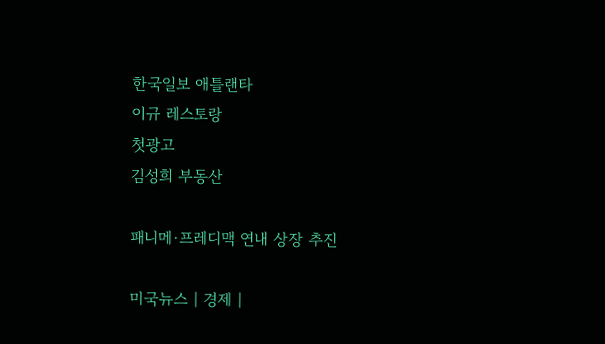한국일보 애틀랜타
이규 레스토랑
첫광고
김성희 부동산

패니메·프레디맥 연내 상장 추진

미국뉴스 | 경제 |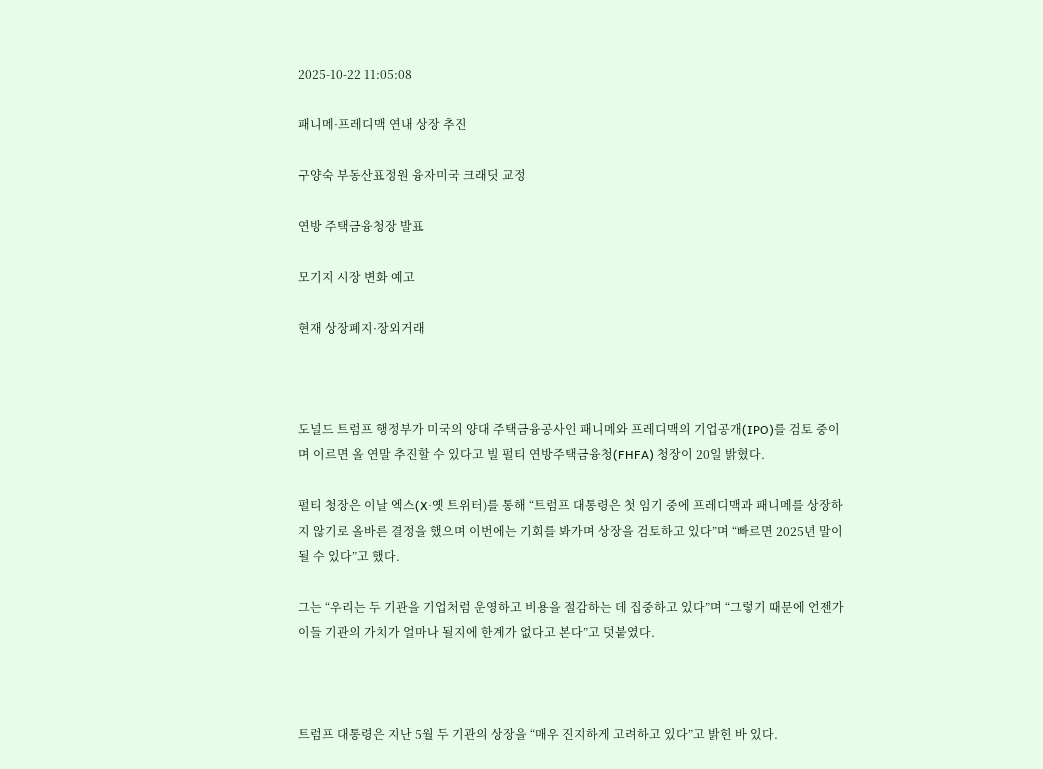2025-10-22 11:05:08

패니메·프레디맥 연내 상장 추진

구양숙 부동산표정원 융자미국 크래딧 교정

연방 주택금융청장 발표

모기지 시장 변화 예고

현재 상장폐지·장외거래



도널드 트럼프 행정부가 미국의 양대 주택금융공사인 패니메와 프레디맥의 기업공개(IPO)를 검토 중이며 이르면 올 연말 추진할 수 있다고 빌 펄티 연방주택금융청(FHFA) 청장이 20일 밝혔다.

펄티 청장은 이날 엑스(X·옛 트위터)를 통해 “트럼프 대통령은 첫 임기 중에 프레디맥과 패니메를 상장하지 않기로 올바른 결정을 했으며 이번에는 기회를 봐가며 상장을 검토하고 있다”며 “빠르면 2025년 말이 될 수 있다”고 했다.

그는 “우리는 두 기관을 기업처럼 운영하고 비용을 절감하는 데 집중하고 있다”며 “그렇기 때문에 언젠가 이들 기관의 가치가 얼마나 될지에 한계가 없다고 본다”고 덧붙였다.



트럼프 대통령은 지난 5월 두 기관의 상장을 “매우 진지하게 고려하고 있다”고 밝힌 바 있다.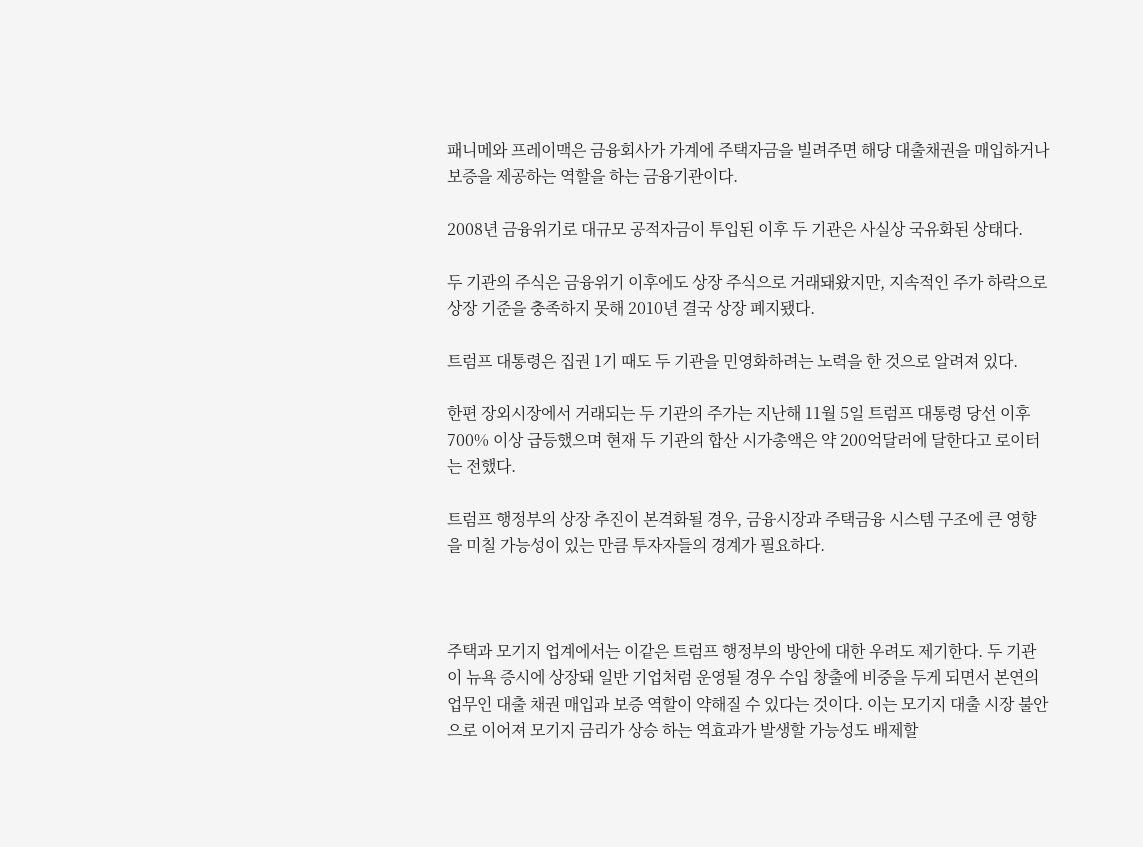패니메와 프레이맥은 금융회사가 가계에 주택자금을 빌려주면 해당 대출채권을 매입하거나 보증을 제공하는 역할을 하는 금융기관이다.

2008년 금융위기로 대규모 공적자금이 투입된 이후 두 기관은 사실상 국유화된 상태다.

두 기관의 주식은 금융위기 이후에도 상장 주식으로 거래돼왔지만, 지속적인 주가 하락으로 상장 기준을 충족하지 못해 2010년 결국 상장 폐지됐다.

트럼프 대통령은 집권 1기 때도 두 기관을 민영화하려는 노력을 한 것으로 알려져 있다.

한편 장외시장에서 거래되는 두 기관의 주가는 지난해 11월 5일 트럼프 대통령 당선 이후 700% 이상 급등했으며 현재 두 기관의 합산 시가총액은 약 200억달러에 달한다고 로이터는 전했다.

트럼프 행정부의 상장 추진이 본격화될 경우, 금융시장과 주택금융 시스템 구조에 큰 영향을 미칠 가능성이 있는 만큼 투자자들의 경계가 필요하다.



주택과 모기지 업계에서는 이같은 트럼프 행정부의 방안에 대한 우려도 제기한다. 두 기관이 뉴욕 증시에 상장돼 일반 기업처럼 운영될 경우 수입 창출에 비중을 두게 되면서 본연의 업무인 대출 채권 매입과 보증 역할이 약해질 수 있다는 것이다. 이는 모기지 대출 시장 불안으로 이어져 모기지 금리가 상승 하는 역효과가 발생할 가능성도 배제할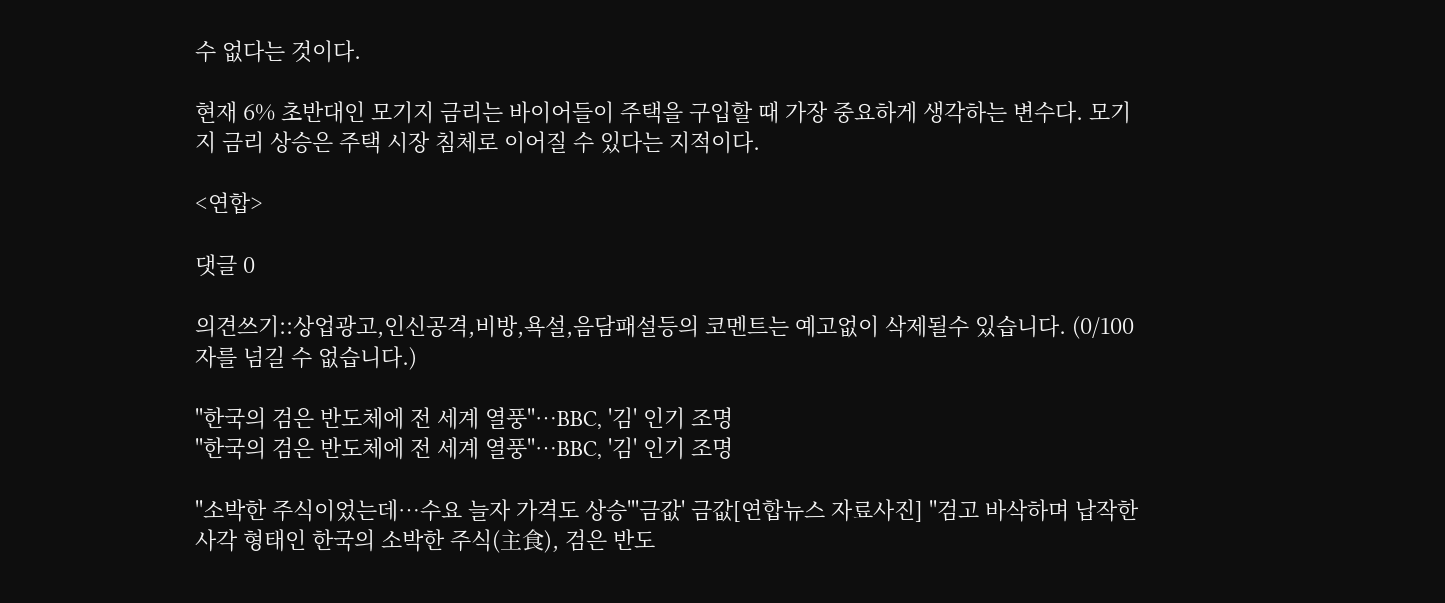수 없다는 것이다.

현재 6% 초반대인 모기지 금리는 바이어들이 주택을 구입할 때 가장 중요하게 생각하는 변수다. 모기지 금리 상승은 주택 시장 침체로 이어질 수 있다는 지적이다.

<연합>

댓글 0

의견쓰기::상업광고,인신공격,비방,욕설,음담패설등의 코멘트는 예고없이 삭제될수 있습니다. (0/100자를 넘길 수 없습니다.)

"한국의 검은 반도체에 전 세계 열풍"…BBC, '김' 인기 조명
"한국의 검은 반도체에 전 세계 열풍"…BBC, '김' 인기 조명

"소박한 주식이었는데…수요 늘자 가격도 상승"'금값' 금값[연합뉴스 자료사진] "검고 바삭하며 납작한 사각 형태인 한국의 소박한 주식(主食), 검은 반도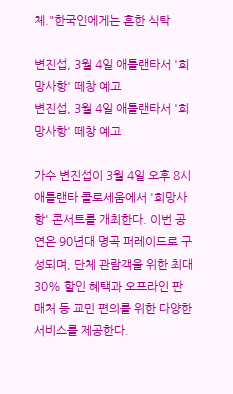체."한국인에게는 흔한 식탁

변진섭, 3월 4일 애틀랜타서 '희망사항' 떼창 예고
변진섭, 3월 4일 애틀랜타서 '희망사항' 떼창 예고

가수 변진섭이 3월 4일 오후 8시 애틀랜타 콜로세움에서 '희망사항' 콘서트를 개최한다. 이번 공연은 90년대 명곡 퍼레이드로 구성되며, 단체 관람객을 위한 최대 30% 할인 혜택과 오프라인 판매처 등 교민 편의를 위한 다양한 서비스를 제공한다.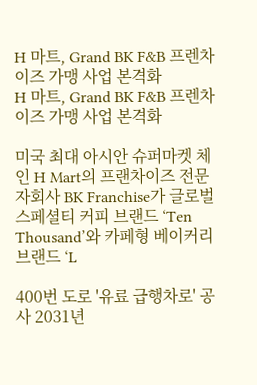H 마트, Grand BK F&B 프렌차이즈 가맹 사업 본격화
H 마트, Grand BK F&B 프렌차이즈 가맹 사업 본격화

미국 최대 아시안 슈퍼마켓 체인 H Mart의 프랜차이즈 전문 자회사 BK Franchise가 글로벌 스페셜티 커피 브랜드 ‘Ten Thousand’와 카페형 베이커리 브랜드 ‘L

400번 도로 '유료 급행차로' 공사 2031년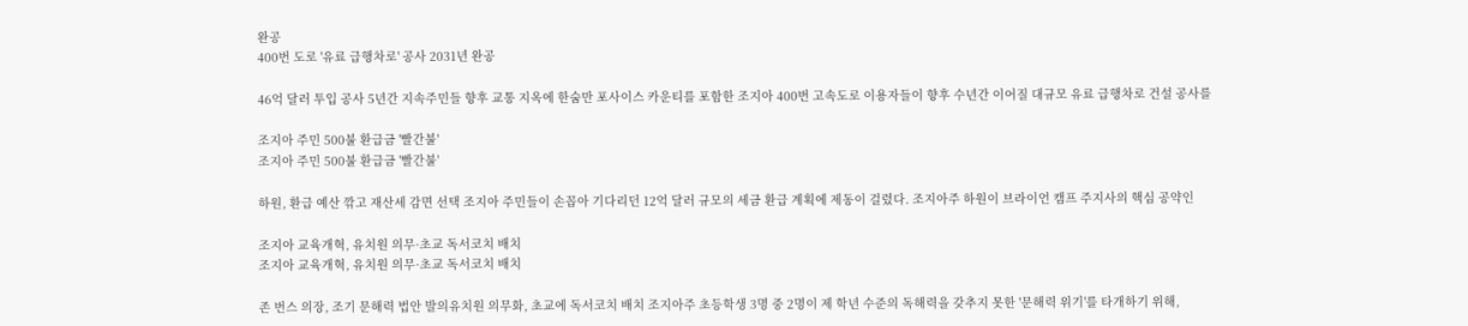완공
400번 도로 '유료 급행차로' 공사 2031년 완공

46억 달러 투입 공사 5년간 지속주민들 향후 교통 지옥에 한숨만 포사이스 카운티를 포함한 조지아 400번 고속도로 이용자들이 향후 수년간 이어질 대규모 유료 급행차로 건설 공사를

조지아 주민 500불 환급금 '빨간불'
조지아 주민 500불 환급금 '빨간불'

하원, 환급 예산 깎고 재산세 감면 선택 조지아 주민들이 손꼽아 기다리던 12억 달러 규모의 세금 환급 계획에 제동이 걸렸다. 조지아주 하원이 브라이언 캠프 주지사의 핵심 공약인

조지아 교육개혁, 유치원 의무·초교 독서코치 배치
조지아 교육개혁, 유치원 의무·초교 독서코치 배치

존 번스 의장, 조기 문해력 법안 발의유치원 의무화, 초교에 독서코치 배치 조지아주 초등학생 3명 중 2명이 제 학년 수준의 독해력을 갖추지 못한 '문해력 위기'를 타개하기 위해,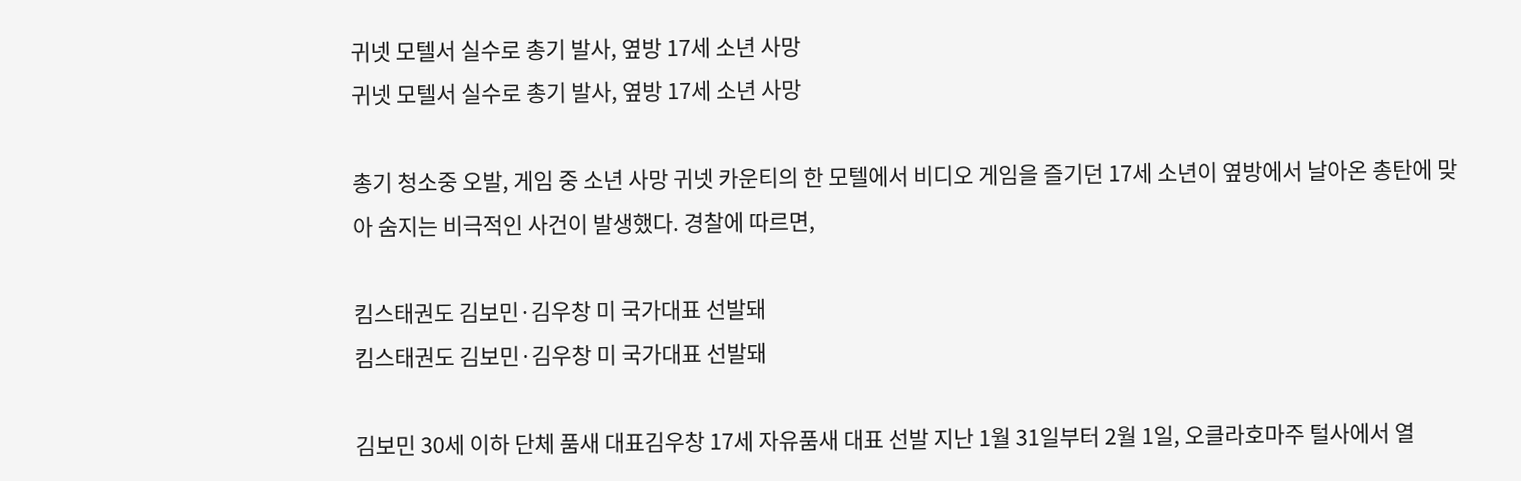귀넷 모텔서 실수로 총기 발사, 옆방 17세 소년 사망
귀넷 모텔서 실수로 총기 발사, 옆방 17세 소년 사망

총기 청소중 오발, 게임 중 소년 사망 귀넷 카운티의 한 모텔에서 비디오 게임을 즐기던 17세 소년이 옆방에서 날아온 총탄에 맞아 숨지는 비극적인 사건이 발생했다. 경찰에 따르면,

킴스태권도 김보민·김우창 미 국가대표 선발돼
킴스태권도 김보민·김우창 미 국가대표 선발돼

김보민 30세 이하 단체 품새 대표김우창 17세 자유품새 대표 선발 지난 1월 31일부터 2월 1일, 오클라호마주 털사에서 열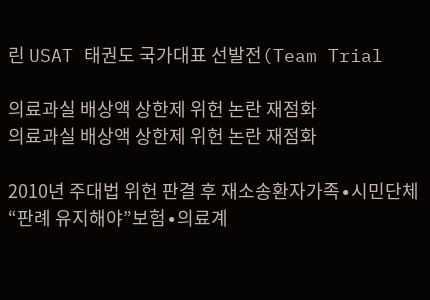린 USAT 태권도 국가대표 선발전(Team Trial

의료과실 배상액 상한제 위헌 논란 재점화
의료과실 배상액 상한제 위헌 논란 재점화

2010년 주대법 위헌 판결 후 재소송환자가족∙시민단체 “판례 유지해야”보험∙의료계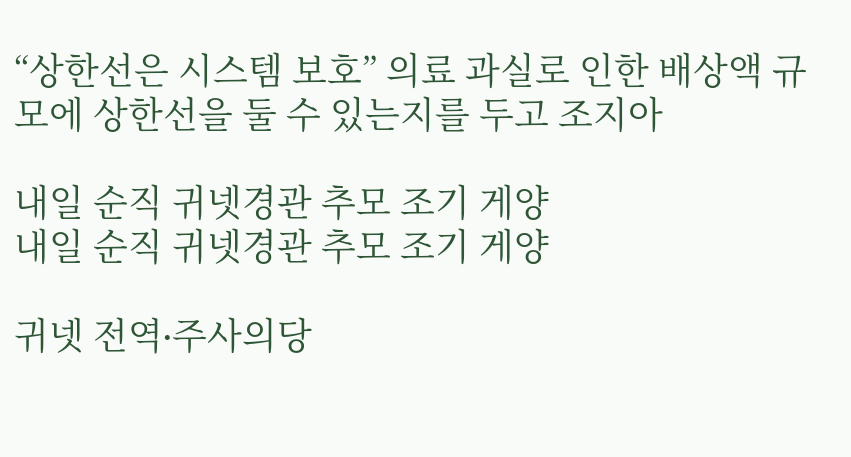“상한선은 시스템 보호” 의료 과실로 인한 배상액 규모에 상한선을 둘 수 있는지를 두고 조지아

내일 순직 귀넷경관 추모 조기 게양
내일 순직 귀넷경관 추모 조기 게양

귀넷 전역∙주사의당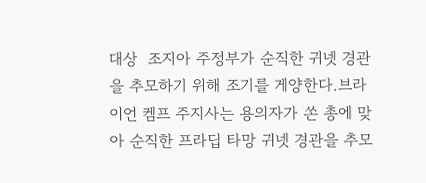대상  조지아 주정부가 순직한 귀넷 경관을 추모하기 위해 조기를 게양한다.브라이언 켐프 주지사는 용의자가 쏜 총에 맞아 순직한 프라딥 타망 귀넷 경관을 추모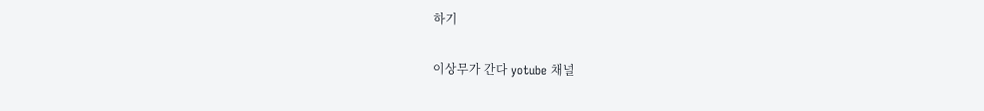하기

이상무가 간다 yotube 채널